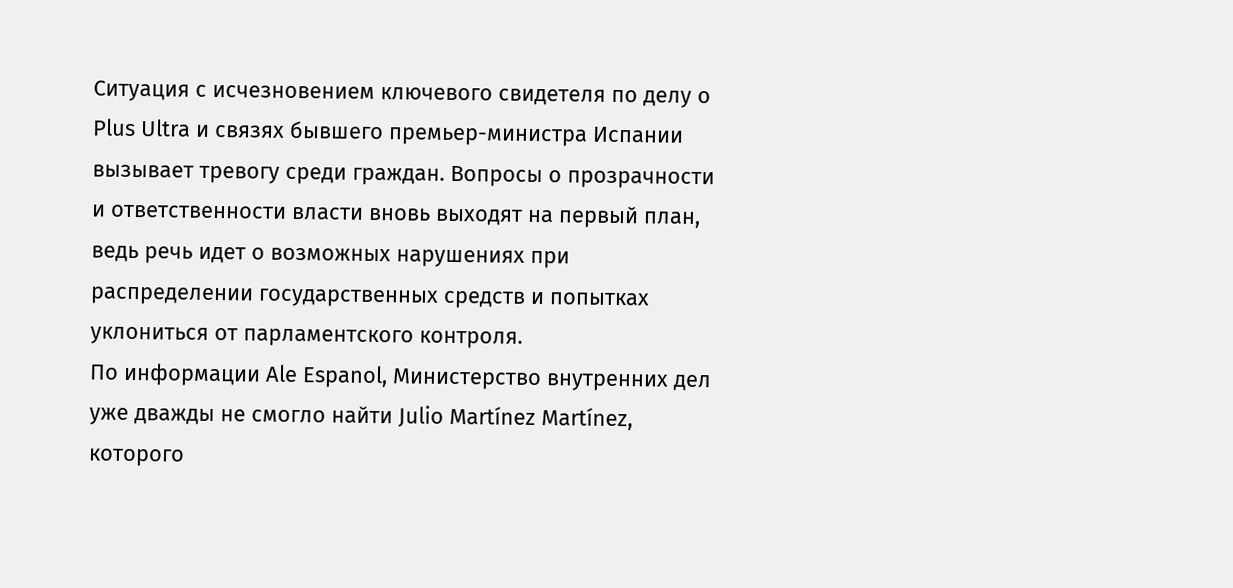Ситуация с исчезновением ключевого свидетеля по делу о Plus Ultra и связях бывшего премьер-министра Испании вызывает тревогу среди граждан. Вопросы о прозрачности и ответственности власти вновь выходят на первый план, ведь речь идет о возможных нарушениях при распределении государственных средств и попытках уклониться от парламентского контроля.
По информации Ale Espanol, Министерство внутренних дел уже дважды не смогло найти Julio Martínez Martínez, которого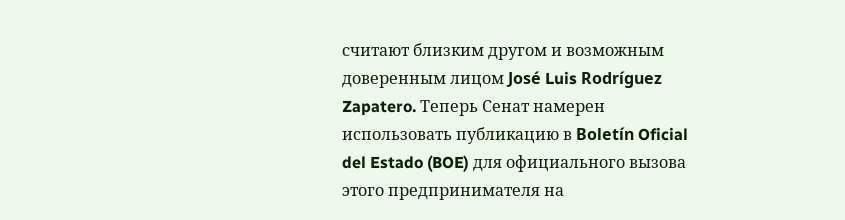считают близким другом и возможным доверенным лицом José Luis Rodríguez Zapatero. Теперь Сенат намерен использовать публикацию в Boletín Oficial del Estado (BOE) для официального вызова этого предпринимателя на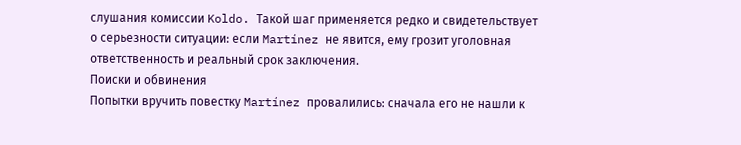слушания комиссии Koldo. Такой шаг применяется редко и свидетельствует о серьезности ситуации: если Martínez не явится, ему грозит уголовная ответственность и реальный срок заключения.
Поиски и обвинения
Попытки вручить повестку Martínez провалились: сначала его не нашли к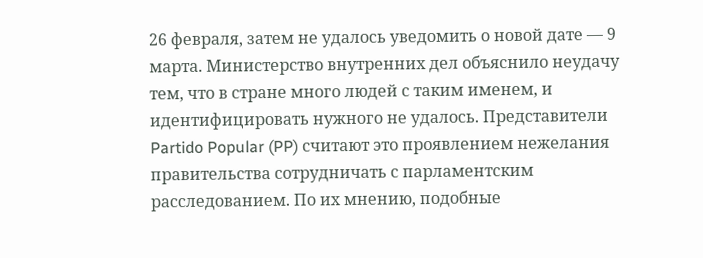26 февраля, затем не удалось уведомить о новой дате — 9 марта. Министерство внутренних дел объяснило неудачу тем, что в стране много людей с таким именем, и идентифицировать нужного не удалось. Представители Partido Popular (PP) считают это проявлением нежелания правительства сотрудничать с парламентским расследованием. По их мнению, подобные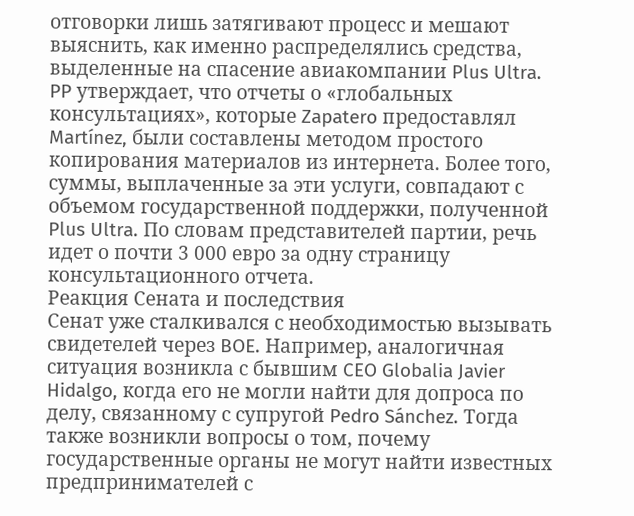отговорки лишь затягивают процесс и мешают выяснить, как именно распределялись средства, выделенные на спасение авиакомпании Plus Ultra.
PP утверждает, что отчеты о «глобальных консультациях», которые Zapatero предоставлял Martínez, были составлены методом простого копирования материалов из интернета. Более того, суммы, выплаченные за эти услуги, совпадают с объемом государственной поддержки, полученной Plus Ultra. По словам представителей партии, речь идет о почти 3 000 евро за одну страницу консультационного отчета.
Реакция Сената и последствия
Сенат уже сталкивался с необходимостью вызывать свидетелей через BOE. Например, аналогичная ситуация возникла с бывшим CEO Globalia Javier Hidalgo, когда его не могли найти для допроса по делу, связанному с супругой Pedro Sánchez. Тогда также возникли вопросы о том, почему государственные органы не могут найти известных предпринимателей с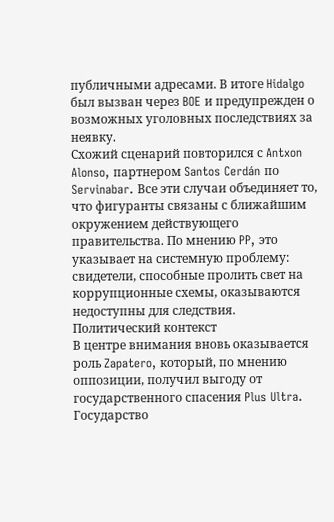публичными адресами. В итоге Hidalgo был вызван через BOE и предупрежден о возможных уголовных последствиях за неявку.
Схожий сценарий повторился с Antxon Alonso, партнером Santos Cerdán по Servinabar. Все эти случаи объединяет то, что фигуранты связаны с ближайшим окружением действующего правительства. По мнению PP, это указывает на системную проблему: свидетели, способные пролить свет на коррупционные схемы, оказываются недоступны для следствия.
Политический контекст
В центре внимания вновь оказывается роль Zapatero, который, по мнению оппозиции, получил выгоду от государственного спасения Plus Ultra. Государство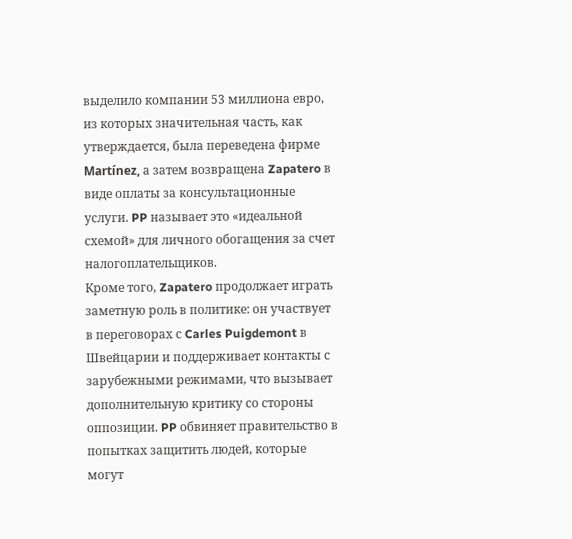выделило компании 53 миллиона евро, из которых значительная часть, как утверждается, была переведена фирме Martínez, а затем возвращена Zapatero в виде оплаты за консультационные услуги. PP называет это «идеальной схемой» для личного обогащения за счет налогоплательщиков.
Кроме того, Zapatero продолжает играть заметную роль в политике: он участвует в переговорах с Carles Puigdemont в Швейцарии и поддерживает контакты с зарубежными режимами, что вызывает дополнительную критику со стороны оппозиции. PP обвиняет правительство в попытках защитить людей, которые могут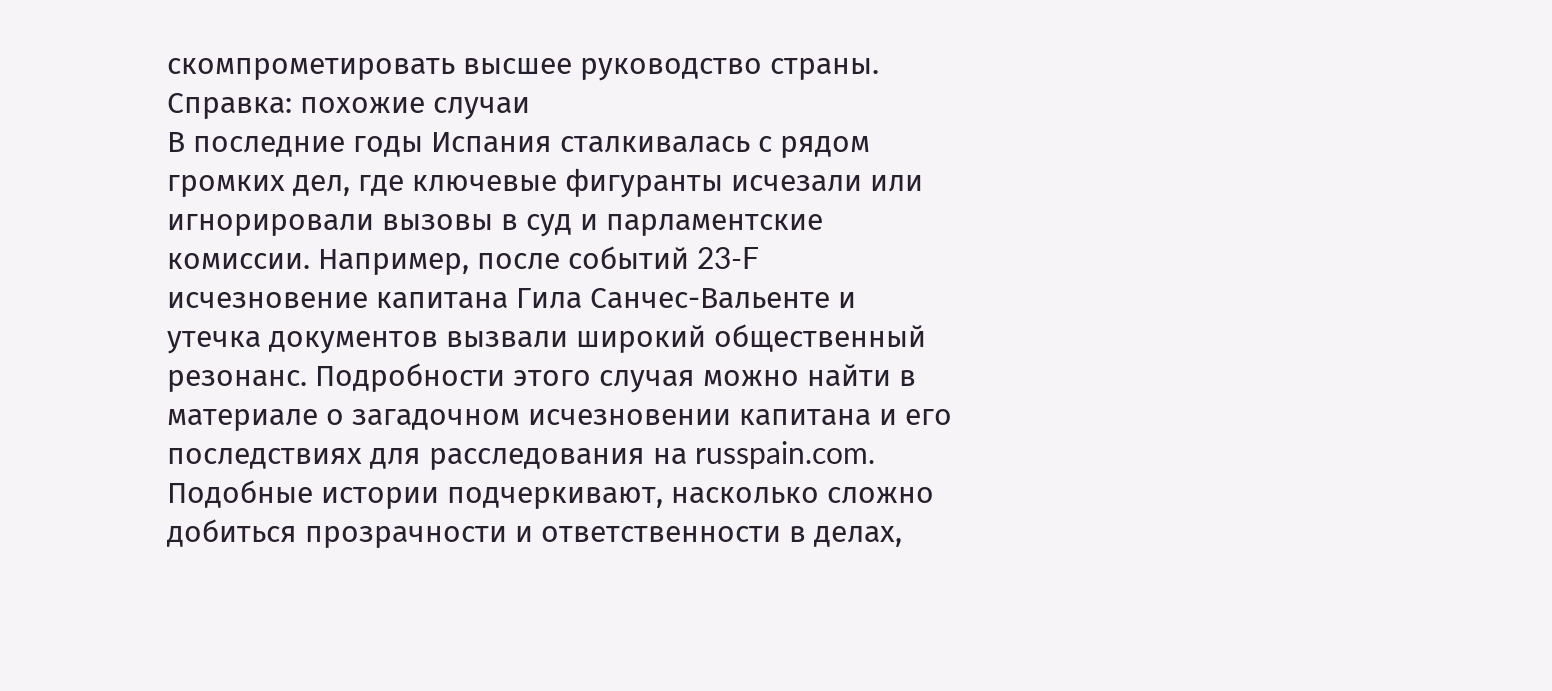скомпрометировать высшее руководство страны.
Справка: похожие случаи
В последние годы Испания сталкивалась с рядом громких дел, где ключевые фигуранты исчезали или игнорировали вызовы в суд и парламентские комиссии. Например, после событий 23-F исчезновение капитана Гила Санчес-Вальенте и утечка документов вызвали широкий общественный резонанс. Подробности этого случая можно найти в материале о загадочном исчезновении капитана и его последствиях для расследования на russpain.com. Подобные истории подчеркивают, насколько сложно добиться прозрачности и ответственности в делах,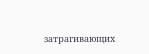затрагивающих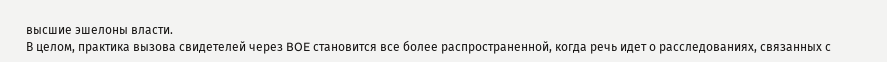высшие эшелоны власти.
В целом, практика вызова свидетелей через BOE становится все более распространенной, когда речь идет о расследованиях, связанных с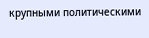крупными политическими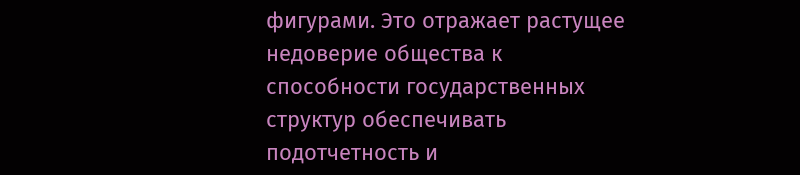фигурами. Это отражает растущее недоверие общества к способности государственных структур обеспечивать подотчетность и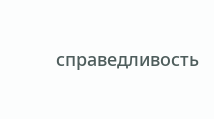справедливость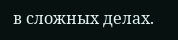в сложных делах.